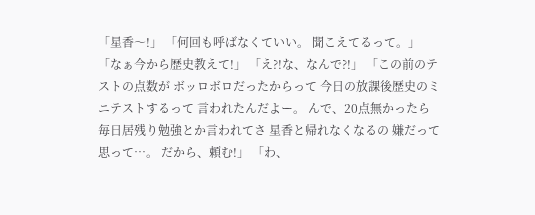「星香〜!」 「何回も呼ばなくていい。 聞こえてるって。」 「なぁ今から歴史教えて!」 「え?!な、なんで?!」 「この前のテストの点数が ボッロボロだったからって 今日の放課後歴史のミニテストするって 言われたんだよー。 んで、20点無かったら 毎日居残り勉強とか言われてさ 星香と帰れなくなるの 嫌だって思って…。 だから、頼む!」 「わ、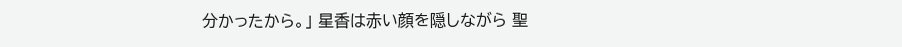分かったから。」 星香は赤い顔を隠しながら 聖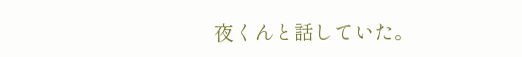夜くんと話していた。